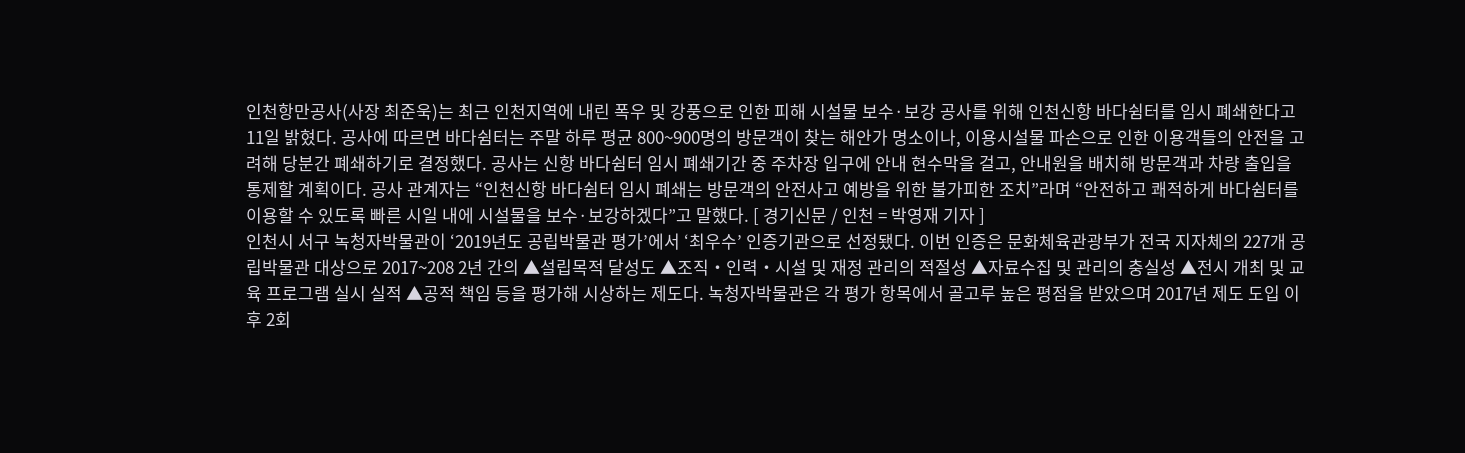인천항만공사(사장 최준욱)는 최근 인천지역에 내린 폭우 및 강풍으로 인한 피해 시설물 보수·보강 공사를 위해 인천신항 바다쉼터를 임시 폐쇄한다고 11일 밝혔다. 공사에 따르면 바다쉼터는 주말 하루 평균 800~900명의 방문객이 찾는 해안가 명소이나, 이용시설물 파손으로 인한 이용객들의 안전을 고려해 당분간 폐쇄하기로 결정했다. 공사는 신항 바다쉼터 임시 폐쇄기간 중 주차장 입구에 안내 현수막을 걸고, 안내원을 배치해 방문객과 차량 출입을 통제할 계획이다. 공사 관계자는 “인천신항 바다쉼터 임시 폐쇄는 방문객의 안전사고 예방을 위한 불가피한 조치”라며 “안전하고 쾌적하게 바다쉼터를 이용할 수 있도록 빠른 시일 내에 시설물을 보수·보강하겠다”고 말했다. [ 경기신문 / 인천 = 박영재 기자 ]
인천시 서구 녹청자박물관이 ‘2019년도 공립박물관 평가’에서 ‘최우수’ 인증기관으로 선정됐다. 이번 인증은 문화체육관광부가 전국 지자체의 227개 공립박물관 대상으로 2017~208 2년 간의 ▲설립목적 달성도 ▲조직‧인력‧시설 및 재정 관리의 적절성 ▲자료수집 및 관리의 충실성 ▲전시 개최 및 교육 프로그램 실시 실적 ▲공적 책임 등을 평가해 시상하는 제도다. 녹청자박물관은 각 평가 항목에서 골고루 높은 평점을 받았으며 2017년 제도 도입 이후 2회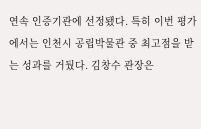연속 인증기관에 선정됐다. 특히 이번 평가에서는 인천시 공립박물관 중 최고점을 받는 성과를 거뒀다. 김창수 관장은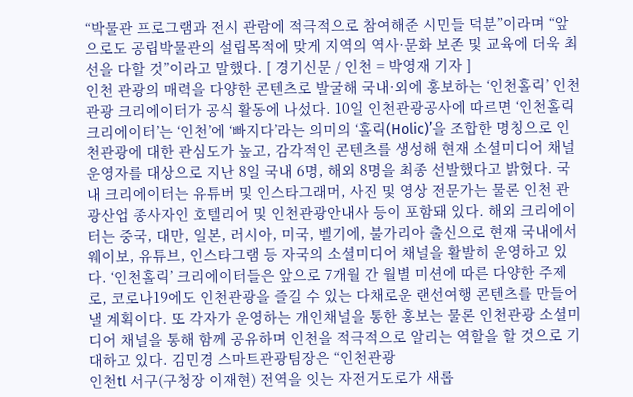“박물관 프로그램과 전시 관람에 적극적으로 참여해준 시민들 덕분”이라며 “앞으로도 공립박물관의 설립목적에 맞게 지역의 역사·문화 보존 및 교육에 더욱 최선을 다할 것”이라고 말했다. [ 경기신문 / 인천 = 박영재 기자 ]
인천 관광의 매력을 다양한 콘텐츠로 발굴해 국내·외에 홍보하는 ‘인천홀릭’ 인천관광 크리에이터가 공식 활동에 나섰다. 10일 인천관광공사에 따르면 ‘인천홀릭 크리에이터’는 ‘인천’에 ‘빠지다’라는 의미의 ‘홀릭(Holic)’을 조합한 명칭으로 인천관광에 대한 관심도가 높고, 감각적인 콘텐츠를 생성해 현재 소셜미디어 채널 운영자를 대상으로 지난 8일 국내 6명, 해외 8명을 최종 선발했다고 밝혔다. 국내 크리에이터는 유튜버 및 인스타그래머, 사진 및 영상 전문가는 물론 인천 관광산업 종사자인 호텔리어 및 인천관광안내사 등이 포함돼 있다. 해외 크리에이터는 중국, 대만, 일본, 러시아, 미국, 벨기에, 불가리아 출신으로 현재 국내에서 웨이보, 유튜브, 인스타그램 등 자국의 소셜미디어 채널을 활발히 운영하고 있다. ‘인천홀릭’ 크리에이터들은 앞으로 7개월 간 월별 미션에 따른 다양한 주제로, 코로나19에도 인천관광을 즐길 수 있는 다채로운 랜선여행 콘텐츠를 만들어 낼 계획이다. 또 각자가 운영하는 개인채널을 통한 홍보는 물론 인천관광 소셜미디어 채널을 통해 함께 공유하며 인천을 적극적으로 알리는 역할을 할 것으로 기대하고 있다. 김민경 스마트관광팀장은 “인천관광
인천tl 서구(구청장 이재현) 전역을 잇는 자전거도로가 새롭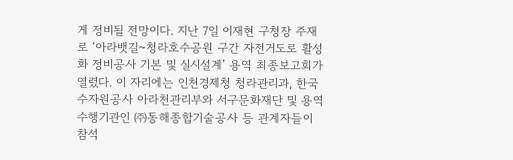게 정비될 전망이다. 지난 7일 이재현 구청장 주재로 ‘아라뱃길~청라호수공원 구간 자전거도로 활성화 정비공사 기본 및 실시설계’ 용역 최종보고회가 열렸다. 이 자리에는 인천경제청 청라관리과, 한국수자원공사 아라천관리부와 서구문화재단 및 용역 수행기관인 ㈜동해종합기술공사 등 관계자들이 참석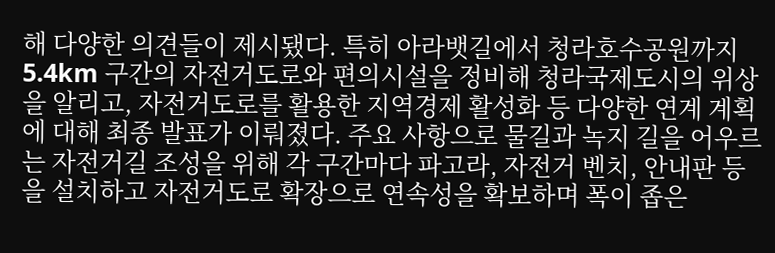해 다양한 의견들이 제시됐다. 특히 아라뱃길에서 청라호수공원까지 5.4km 구간의 자전거도로와 편의시설을 정비해 청라국제도시의 위상을 알리고, 자전거도로를 활용한 지역경제 활성화 등 다양한 연계 계획에 대해 최종 발표가 이뤄졌다. 주요 사항으로 물길과 녹지 길을 어우르는 자전거길 조성을 위해 각 구간마다 파고라, 자전거 벤치, 안내판 등을 설치하고 자전거도로 확장으로 연속성을 확보하며 폭이 좁은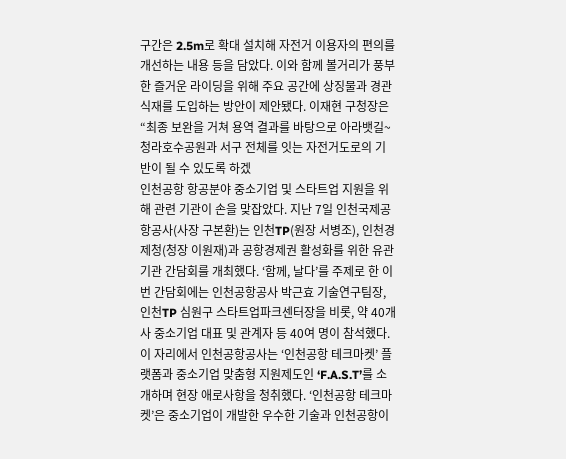구간은 2.5m로 확대 설치해 자전거 이용자의 편의를 개선하는 내용 등을 담았다. 이와 함께 볼거리가 풍부한 즐거운 라이딩을 위해 주요 공간에 상징물과 경관 식재를 도입하는 방안이 제안됐다. 이재현 구청장은 “최종 보완을 거쳐 용역 결과를 바탕으로 아라뱃길~청라호수공원과 서구 전체를 잇는 자전거도로의 기반이 될 수 있도록 하겠
인천공항 항공분야 중소기업 및 스타트업 지원을 위해 관련 기관이 손을 맞잡았다. 지난 7일 인천국제공항공사(사장 구본환)는 인천TP(원장 서병조), 인천경제청(청장 이원재)과 공항경제권 활성화를 위한 유관기관 간담회를 개최했다. ‘함께, 날다’를 주제로 한 이번 간담회에는 인천공항공사 박근효 기술연구팀장, 인천TP 심원구 스타트업파크센터장을 비롯, 약 40개 사 중소기업 대표 및 관계자 등 40여 명이 참석했다. 이 자리에서 인천공항공사는 ‘인천공항 테크마켓’ 플랫폼과 중소기업 맞춤형 지원제도인 ‘F.A.S.T’를 소개하며 현장 애로사항을 청취했다. ‘인천공항 테크마켓’은 중소기업이 개발한 우수한 기술과 인천공항이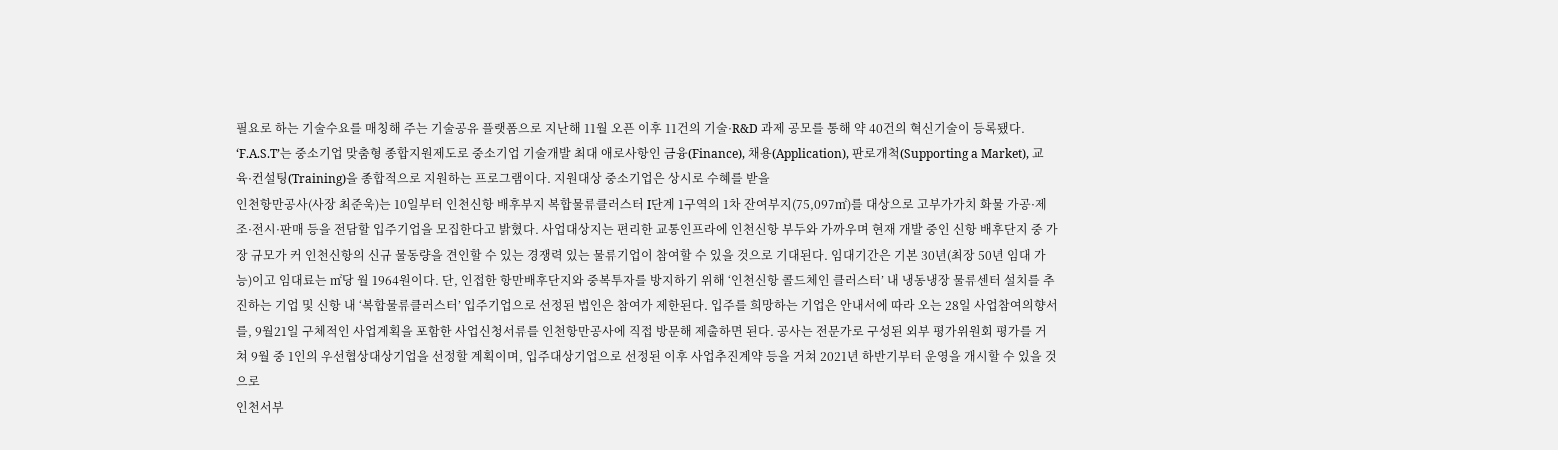필요로 하는 기술수요를 매칭해 주는 기술공유 플랫폼으로 지난해 11월 오픈 이후 11건의 기술·R&D 과제 공모를 통해 약 40건의 혁신기술이 등록됐다. ‘F.A.S.T’는 중소기업 맞춤형 종합지원제도로 중소기업 기술개발 최대 애로사항인 금융(Finance), 채용(Application), 판로개척(Supporting a Market), 교육·컨설팅(Training)을 종합적으로 지원하는 프로그램이다. 지원대상 중소기업은 상시로 수혜를 받을
인천항만공사(사장 최준욱)는 10일부터 인천신항 배후부지 복합물류클러스터 I단계 1구역의 1차 잔여부지(75,097㎡)를 대상으로 고부가가치 화물 가공·제조·전시·판매 등을 전담할 입주기업을 모집한다고 밝혔다. 사업대상지는 편리한 교통인프라에 인천신항 부두와 가까우며 현재 개발 중인 신항 배후단지 중 가장 규모가 커 인천신항의 신규 물동량을 견인할 수 있는 경쟁력 있는 물류기업이 참여할 수 있을 것으로 기대된다. 임대기간은 기본 30년(최장 50년 임대 가능)이고 임대료는 ㎡당 월 1964원이다. 단, 인접한 항만배후단지와 중복투자를 방지하기 위해 ‘인천신항 콜드체인 클러스터’ 내 냉동냉장 물류센터 설치를 추진하는 기업 및 신항 내 ‘복합물류클러스터’ 입주기업으로 선정된 법인은 참여가 제한된다. 입주를 희망하는 기업은 안내서에 따라 오는 28일 사업참여의향서를, 9월21일 구체적인 사업계획을 포함한 사업신청서류를 인천항만공사에 직접 방문해 제출하면 된다. 공사는 전문가로 구성된 외부 평가위원회 평가를 거쳐 9월 중 1인의 우선협상대상기업을 선정할 계획이며, 입주대상기업으로 선정된 이후 사업추진계약 등을 거쳐 2021년 하반기부터 운영을 개시할 수 있을 것으로
인천서부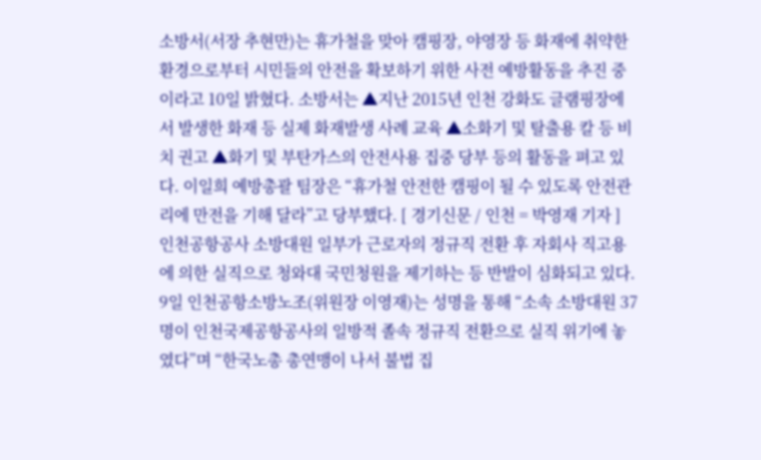소방서(서장 추현만)는 휴가철을 맞아 캠핑장, 야영장 등 화재에 취약한 환경으로부터 시민들의 안전을 확보하기 위한 사전 예방활동을 추진 중이라고 10일 밝혔다. 소방서는 ▲지난 2015년 인천 강화도 글램핑장에서 발생한 화재 등 실제 화재발생 사례 교육 ▲소화기 및 탈출용 칼 등 비치 권고 ▲화기 및 부탄가스의 안전사용 집중 당부 등의 활동을 펴고 있다. 이일희 예방총괄 팀장은 “휴가철 안전한 캠핑이 될 수 있도록 안전관리에 만전을 기해 달라”고 당부했다. [ 경기신문 / 인천 = 박영재 기자 ]
인천공항공사 소방대원 일부가 근로자의 정규직 전환 후 자회사 직고용에 의한 실직으로 청와대 국민청원을 제기하는 등 반발이 심화되고 있다. 9일 인천공항소방노조(위원장 이영재)는 성명을 통해 “소속 소방대원 37명이 인천국제공항공사의 일방적 졸속 정규직 전환으로 실직 위기에 놓였다”며 “한국노총 총연맹이 나서 불법 집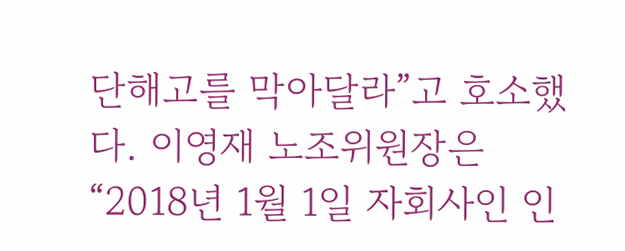단해고를 막아달라”고 호소했다. 이영재 노조위원장은 “2018년 1월 1일 자회사인 인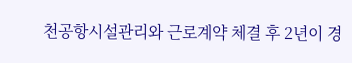천공항시설관리와 근로계약 체결 후 2년이 경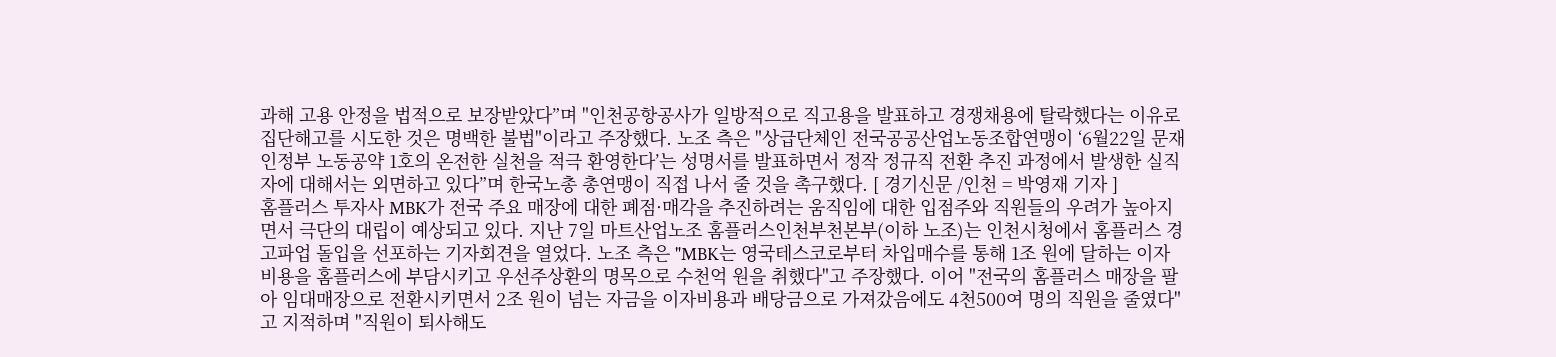과해 고용 안정을 법적으로 보장받았다”며 "인천공항공사가 일방적으로 직고용을 발표하고 경쟁채용에 탈락했다는 이유로 집단해고를 시도한 것은 명백한 불법"이라고 주장했다. 노조 측은 "상급단체인 전국공공산업노동조합연맹이 ‘6월22일 문재인정부 노동공약 1호의 온전한 실천을 적극 환영한다’는 성명서를 발표하면서 정작 정규직 전환 추진 과정에서 발생한 실직자에 대해서는 외면하고 있다”며 한국노총 총연맹이 직접 나서 줄 것을 촉구했다. [ 경기신문 /인천 = 박영재 기자 ]
홈플러스 투자사 MBK가 전국 주요 매장에 대한 폐점·매각을 추진하려는 움직임에 대한 입점주와 직원들의 우려가 높아지면서 극단의 대립이 예상되고 있다. 지난 7일 마트산업노조 홈플러스인천부천본부(이하 노조)는 인천시청에서 홈플러스 경고파업 돌입을 선포하는 기자회견을 열었다. 노조 측은 "MBK는 영국테스코로부터 차입매수를 통해 1조 원에 달하는 이자비용을 홈플러스에 부담시키고 우선주상환의 명목으로 수천억 원을 취했다"고 주장했다. 이어 "전국의 홈플러스 매장을 팔아 임대매장으로 전환시키면서 2조 원이 넘는 자금을 이자비용과 배당금으로 가져갔음에도 4천500여 명의 직원을 줄였다"고 지적하며 "직원이 퇴사해도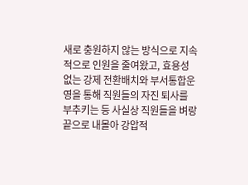새로 충원하지 않는 방식으로 지속적으로 인원을 줄여왔고, 효용성 없는 강제 전환배치와 부서통합운영을 통해 직원들의 자진 퇴사를 부추키는 등 사실상 직원들을 벼랑끝으로 내몰아 강압적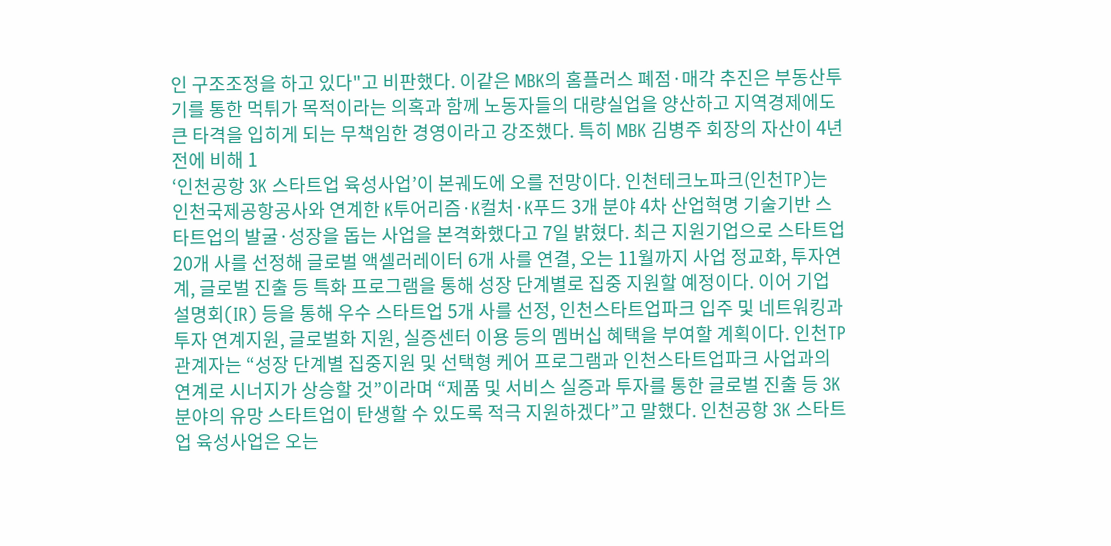인 구조조정을 하고 있다"고 비판했다. 이같은 MBK의 홈플러스 폐점·매각 추진은 부동산투기를 통한 먹튀가 목적이라는 의혹과 함께 노동자들의 대량실업을 양산하고 지역경제에도 큰 타격을 입히게 되는 무책임한 경영이라고 강조했다. 특히 MBK 김병주 회장의 자산이 4년 전에 비해 1
‘인천공항 3K 스타트업 육성사업’이 본궤도에 오를 전망이다. 인천테크노파크(인천TP)는 인천국제공항공사와 연계한 K투어리즘·K컬처·K푸드 3개 분야 4차 산업혁명 기술기반 스타트업의 발굴·성장을 돕는 사업을 본격화했다고 7일 밝혔다. 최근 지원기업으로 스타트업 20개 사를 선정해 글로벌 액셀러레이터 6개 사를 연결, 오는 11월까지 사업 정교화, 투자연계, 글로벌 진출 등 특화 프로그램을 통해 성장 단계별로 집중 지원할 예정이다. 이어 기업설명회(IR) 등을 통해 우수 스타트업 5개 사를 선정, 인천스타트업파크 입주 및 네트워킹과 투자 연계지원, 글로벌화 지원, 실증센터 이용 등의 멤버십 혜택을 부여할 계획이다. 인천TP 관계자는 “성장 단계별 집중지원 및 선택형 케어 프로그램과 인천스타트업파크 사업과의 연계로 시너지가 상승할 것”이라며 “제품 및 서비스 실증과 투자를 통한 글로벌 진출 등 3K 분야의 유망 스타트업이 탄생할 수 있도록 적극 지원하겠다”고 말했다. 인천공항 3K 스타트업 육성사업은 오는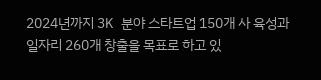2024년까지 3K 분야 스타트업 150개 사 육성과 일자리 260개 창출을 목표로 하고 있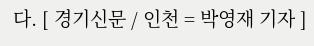다. [ 경기신문 / 인천 = 박영재 기자 ]